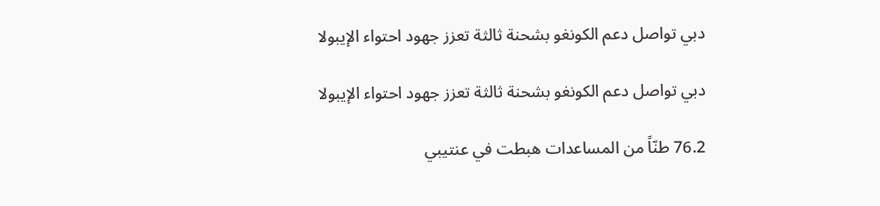دبي تواصل دعم الكونغو بشحنة ثالثة تعزز جهود احتواء الإيبولا

دبي تواصل دعم الكونغو بشحنة ثالثة تعزز جهود احتواء الإيبولا

76.2 طنّاً من المساعدات هبطت في عنتيبي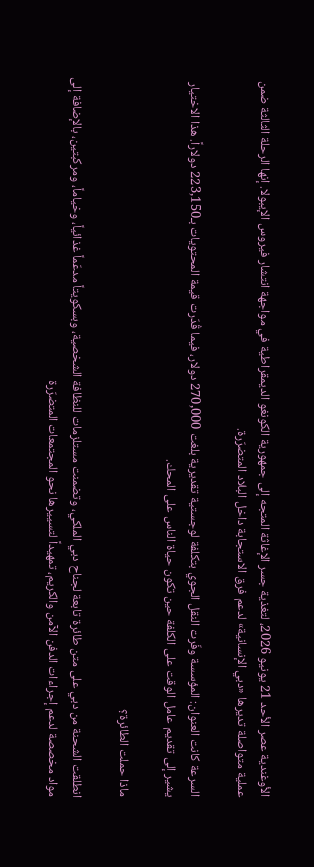الأوغندية عصر الأحد 21 يونيو 2026، لتغذية جسر الإغاثة المتجه إلى جمهورية الكونغو الديمقراطية في مواجهة انتشار فيروس الإيبولا. إنها الرحلة الثالثة ضمن عملية متواصلة تديرها «دبي الإنسانية» لدعم فرق الاستجابة داخل البلاد المتضرّرة.

السرعة كانت العنوان: المؤسسة وفّرت النقل الجوي بتكلفة لوجستية تقديرية بلغت 270,000 دولار، فيما قُدّرت قيمة المحتويات بـ223,150 دولاراً. هذا الاختيار يشير إلى تقديم عامل الوقت على الكلفة حين تكون حياة الناس على المحك.

ماذا حملت الطائرة؟

انطلقت الشحنة من دبي على متن طائرة تابعة لجناح دبي الملكي، وتضمنت مستلزمات للنظافة الشخصية، وبسكويتاً مدعّماً غذائياً، وخياماً، ومركبتين، بالإضافة إلى مواد مخصصة لدعم إجراءات الدفن الآمن والكريم، تمهيداً لتسييرها نحو المجتمعات المتضرّرة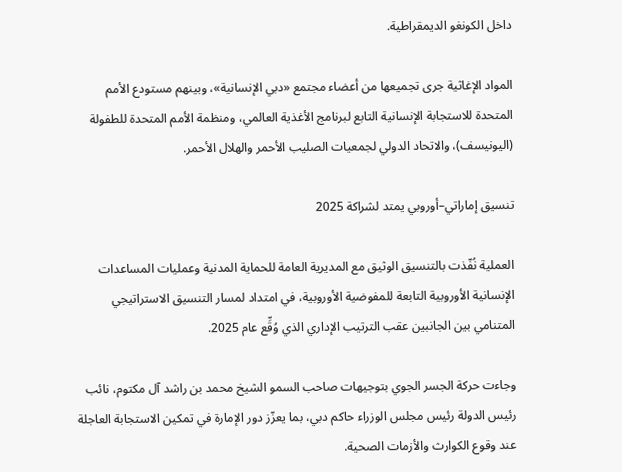داخل الكونغو الديمقراطية.

المواد الإغاثية جرى تجميعها من أعضاء مجتمع «دبي الإنسانية»، وبينهم مستودع الأمم المتحدة للاستجابة الإنسانية التابع لبرنامج الأغذية العالمي، ومنظمة الأمم المتحدة للطفولة (اليونيسف)، والاتحاد الدولي لجمعيات الصليب الأحمر والهلال الأحمر.

تنسيق إماراتي–أوروبي يمتد لشراكة 2025

العملية نُفّذت بالتنسيق الوثيق مع المديرية العامة للحماية المدنية وعمليات المساعدات الإنسانية الأوروبية التابعة للمفوضية الأوروبية، في امتداد لمسار التنسيق الاستراتيجي المتنامي بين الجانبين عقب الترتيب الإداري الذي وُقِّع عام 2025.

وجاءت حركة الجسر الجوي بتوجيهات صاحب السمو الشيخ محمد بن راشد آل مكتوم، نائب رئيس الدولة رئيس مجلس الوزراء حاكم دبي، بما يعزّز دور الإمارة في تمكين الاستجابة العاجلة عند وقوع الكوارث والأزمات الصحية.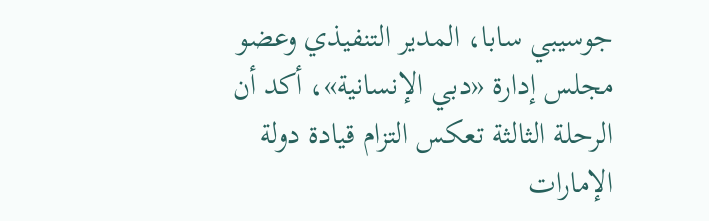جوسيبي سابا، المدير التنفيذي وعضو مجلس إدارة «دبي الإنسانية»، أكد أن الرحلة الثالثة تعكس التزام قيادة دولة الإمارات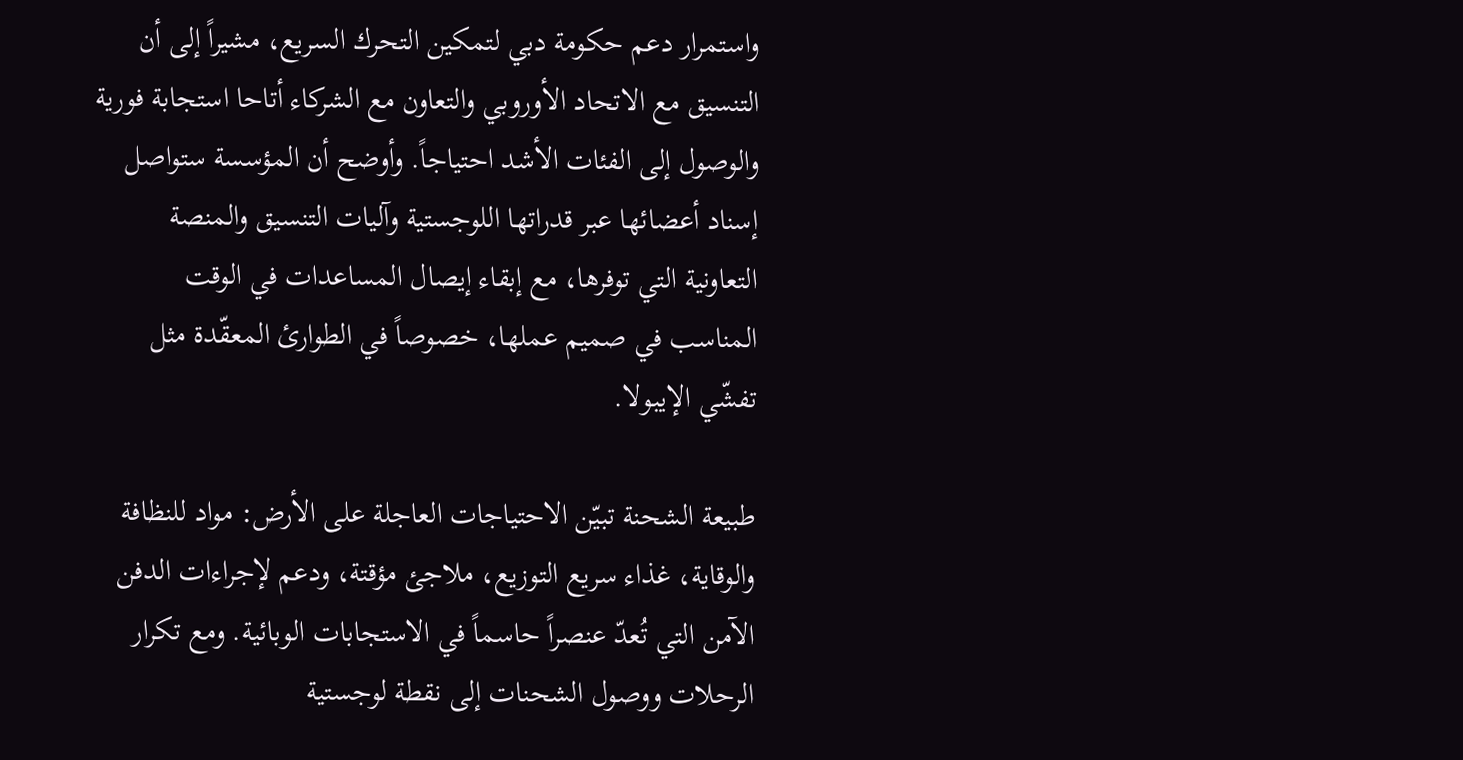واستمرار دعم حكومة دبي لتمكين التحرك السريع، مشيراً إلى أن التنسيق مع الاتحاد الأوروبي والتعاون مع الشركاء أتاحا استجابة فورية والوصول إلى الفئات الأشد احتياجاً. وأوضح أن المؤسسة ستواصل إسناد أعضائها عبر قدراتها اللوجستية وآليات التنسيق والمنصة التعاونية التي توفرها، مع إبقاء إيصال المساعدات في الوقت المناسب في صميم عملها، خصوصاً في الطوارئ المعقّدة مثل تفشّي الإيبولا.

طبيعة الشحنة تبيّن الاحتياجات العاجلة على الأرض: مواد للنظافة والوقاية، غذاء سريع التوزيع، ملاجئ مؤقتة، ودعم لإجراءات الدفن الآمن التي تُعدّ عنصراً حاسماً في الاستجابات الوبائية. ومع تكرار الرحلات ووصول الشحنات إلى نقطة لوجستية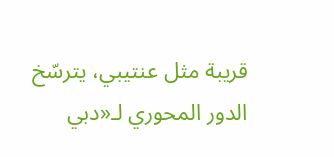قريبة مثل عنتيبي، يترسّخ الدور المحوري لـ«دبي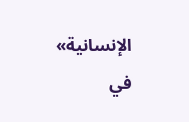الإنسانية» في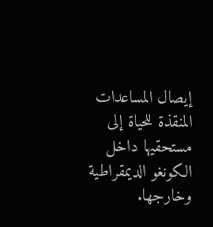إيصال المساعدات المنقذة للحياة إلى مستحقيها داخل الكونغو الديمقراطية وخارجها.